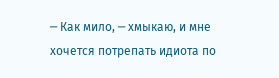─ Как мило, ─ хмыкаю, и мне хочется потрепать идиота по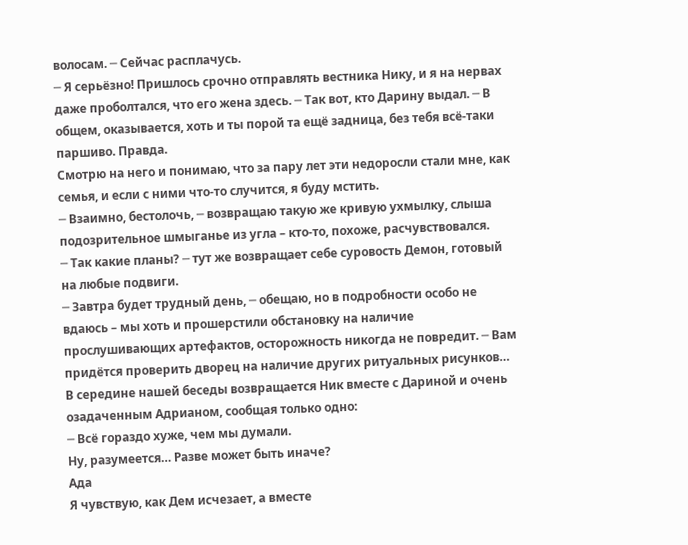волосам. ─ Сейчас расплачусь.
─ Я серьёзно! Пришлось срочно отправлять вестника Нику, и я на нервах даже проболтался, что его жена здесь. ─ Так вот, кто Дарину выдал. ─ В общем, оказывается, хоть и ты порой та ещё задница, без тебя всё-таки паршиво. Правда.
Смотрю на него и понимаю, что за пару лет эти недоросли стали мне, как семья, и если с ними что-то случится, я буду мстить.
─ Взаимно, бестолочь, ─ возвращаю такую же кривую ухмылку, слыша подозрительное шмыганье из угла – кто-то, похоже, расчувствовался.
─ Так какие планы? ─ тут же возвращает себе суровость Демон, готовый на любые подвиги.
─ Завтра будет трудный день, ─ обещаю, но в подробности особо не вдаюсь – мы хоть и прошерстили обстановку на наличие прослушивающих артефактов, осторожность никогда не повредит. ─ Вам придётся проверить дворец на наличие других ритуальных рисунков…
В середине нашей беседы возвращается Ник вместе с Дариной и очень озадаченным Адрианом, сообщая только одно:
─ Всё гораздо хуже, чем мы думали.
Ну, разумеется… Разве может быть иначе?
Ада
Я чувствую, как Дем исчезает, а вместе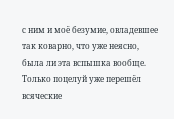с ним и моё безумие, овладевшее так коварно, что уже неясно, была ли эта вспышка вообще. Только поцелуй уже перешёл всяческие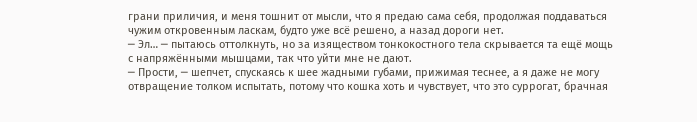грани приличия, и меня тошнит от мысли, что я предаю сама себя, продолжая поддаваться чужим откровенным ласкам, будто уже всё решено, а назад дороги нет.
─ Эл… ─ пытаюсь оттолкнуть, но за изяществом тонкокостного тела скрывается та ещё мощь с напряжёнными мышцами, так что уйти мне не дают.
─ Прости, ─ шепчет, спускаясь к шее жадными губами, прижимая теснее, а я даже не могу отвращение толком испытать, потому что кошка хоть и чувствует, что это суррогат, брачная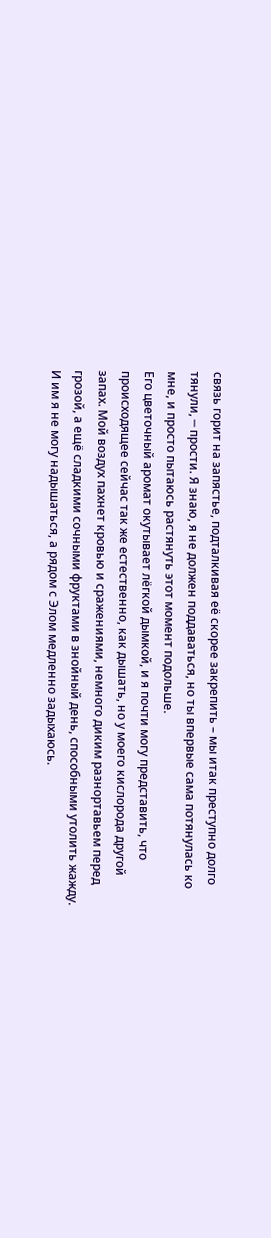связь горит на запястье, подталкивая её скорее закрепить – мы итак преступно долго тянули, ─ прости. Я знаю, я не должен поддаваться, но ты впервые сама потянулась ко мне, и просто пытаюсь растянуть этот момент подольше.
Его цветочный аромат окутывает лёгкой дымкой, и я почти могу представить, что происходящее сейчас так же естественно, как дышать, но у моего кислорода другой запах. Мой воздух пахнет кровью и сражениями, немного диким разнортавьем перед грозой, а ещё сладкими сочными фруктами в знойный день, способными утолить жажду. И им я не могу надышаться, а рядом с Элом медленно задыхаюсь.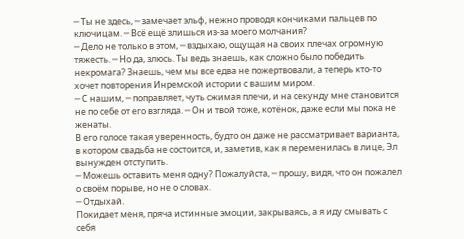─ Ты не здесь, ─ замечает эльф, нежно проводя кончиками пальцев по ключицам. ─ Всё ещё злишься из-за моего молчания?
─ Дело не только в этом, ─ вздыхаю, ощущая на своих плечах огромную тяжесть. ─ Но да, злюсь. Ты ведь знаешь, как сложно было победить некромага? Знаешь, чем мы все едва не пожертвовали, а теперь кто-то хочет повторения Инремской истории с вашим миром.
─ С нашим, ─ поправляет, чуть сжимая плечи, и на секунду мне становится не по себе от его взгляда. ─ Он и твой тоже, котёнок, даже если мы пока не женаты.
В его голосе такая уверенность, будто он даже не рассматривает варианта, в котором свадьба не состоится, и, заметив, как я переменилась в лице, Эл вынужден отступить.
─ Можешь оставить меня одну? Пожалуйста, ─ прошу, видя, что он пожалел о своём порыве, но не о словах.
─ Отдыхай.
Покидает меня, пряча истинные эмоции, закрываясь, а я иду смывать с себя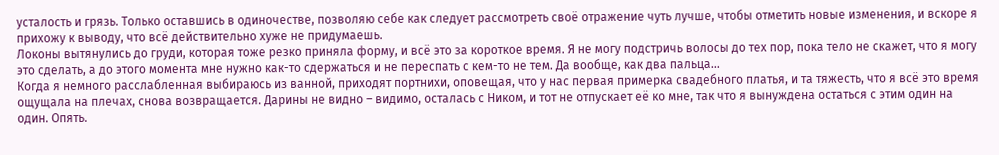усталость и грязь. Только оставшись в одиночестве, позволяю себе как следует рассмотреть своё отражение чуть лучше, чтобы отметить новые изменения, и вскоре я прихожу к выводу, что всё действительно хуже не придумаешь.
Локоны вытянулись до груди, которая тоже резко приняла форму, и всё это за короткое время. Я не могу подстричь волосы до тех пор, пока тело не скажет, что я могу это сделать, а до этого момента мне нужно как-то сдержаться и не переспать с кем-то не тем. Да вообще, как два пальца...
Когда я немного расслабленная выбираюсь из ванной, приходят портнихи, оповещая, что у нас первая примерка свадебного платья, и та тяжесть, что я всё это время ощущала на плечах, снова возвращается. Дарины не видно – видимо, осталась с Ником, и тот не отпускает её ко мне, так что я вынуждена остаться с этим один на один. Опять.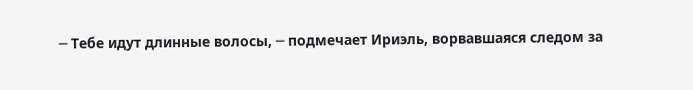─ Тебе идут длинные волосы, ─ подмечает Ириэль, ворвавшаяся следом за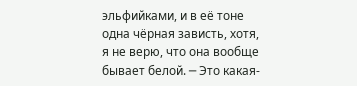эльфийками, и в её тоне одна чёрная зависть, хотя, я не верю, что она вообще бывает белой. ─ Это какая-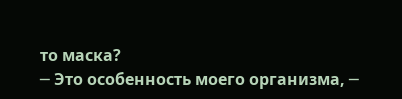то маска?
─ Это особенность моего организма, ─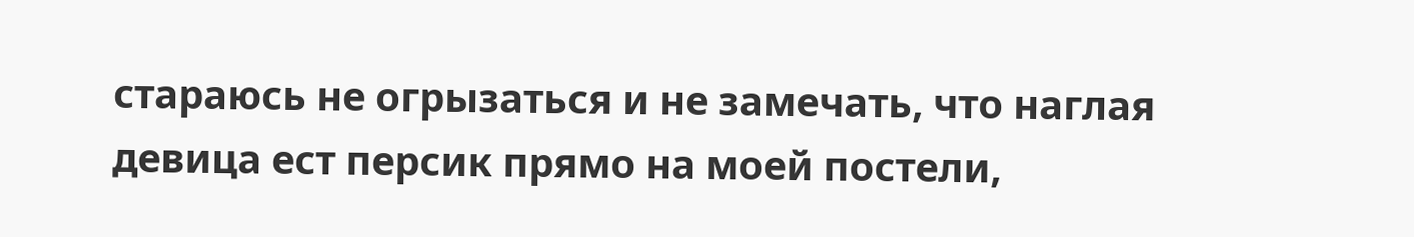стараюсь не огрызаться и не замечать, что наглая девица ест персик прямо на моей постели,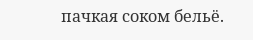пачкая соком бельё.